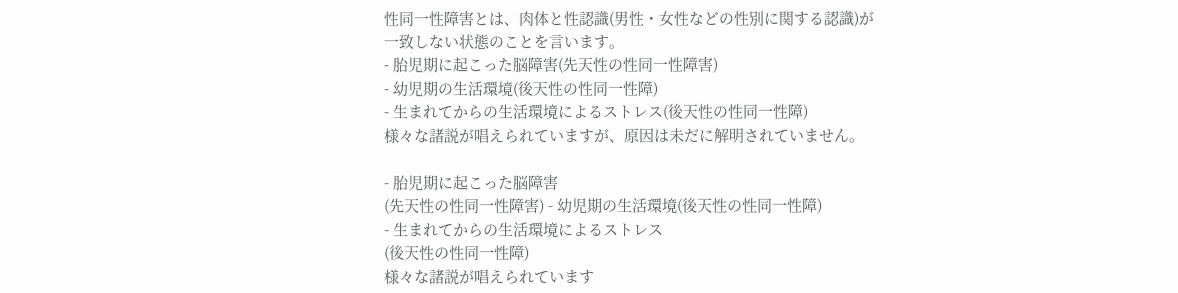性同一性障害とは、肉体と性認識(男性・女性などの性別に関する認識)が
一致しない状態のことを言います。
- 胎児期に起こった脳障害(先天性の性同一性障害)
- 幼児期の生活環境(後天性の性同一性障)
- 生まれてからの生活環境によるストレス(後天性の性同一性障)
様々な諸説が唱えられていますが、原因は未だに解明されていません。

- 胎児期に起こった脳障害
(先天性の性同一性障害) - 幼児期の生活環境(後天性の性同一性障)
- 生まれてからの生活環境によるストレス
(後天性の性同一性障)
様々な諸説が唱えられています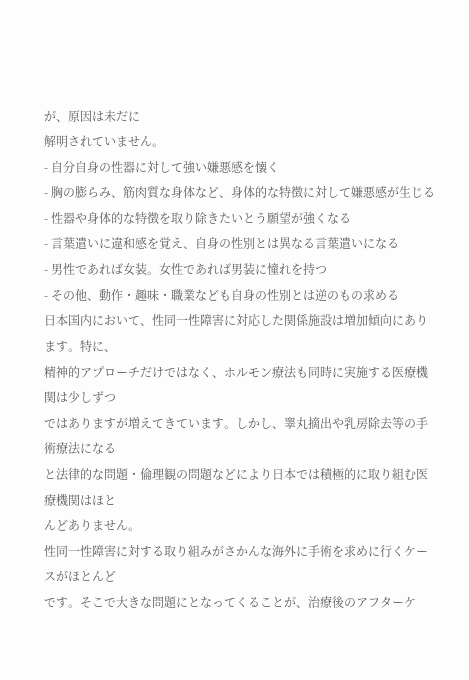が、原因は未だに
解明されていません。
- 自分自身の性器に対して強い嫌悪感を懐く
- 胸の膨らみ、筋肉質な身体など、身体的な特徴に対して嫌悪感が生じる
- 性器や身体的な特徴を取り除きたいとう願望が強くなる
- 言葉遣いに違和感を覚え、自身の性別とは異なる言葉遣いになる
- 男性であれば女装。女性であれば男装に憧れを持つ
- その他、動作・趣味・職業なども自身の性別とは逆のもの求める
日本国内において、性同一性障害に対応した関係施設は増加傾向にあります。特に、
精神的アプローチだけではなく、ホルモン療法も同時に実施する医療機関は少しずつ
ではありますが増えてきています。しかし、睾丸摘出や乳房除去等の手術療法になる
と法律的な問題・倫理観の問題などにより日本では積極的に取り組む医療機関はほと
んどありません。
性同一性障害に対する取り組みがさかんな海外に手術を求めに行くケースがほとんど
です。そこで大きな問題にとなってくることが、治療後のアフターケ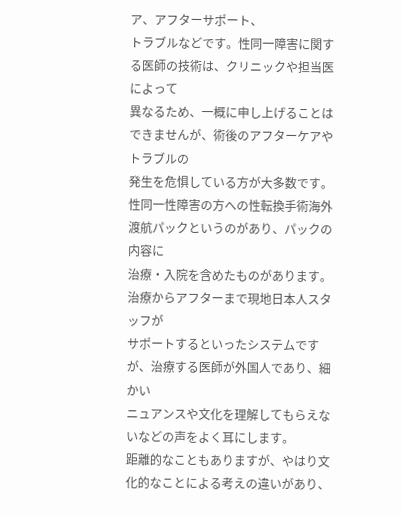ア、アフターサポート、
トラブルなどです。性同一障害に関する医師の技術は、クリニックや担当医によって
異なるため、一概に申し上げることはできませんが、術後のアフターケアやトラブルの
発生を危惧している方が大多数です。
性同一性障害の方への性転換手術海外渡航パックというのがあり、パックの内容に
治療・入院を含めたものがあります。治療からアフターまで現地日本人スタッフが
サポートするといったシステムですが、治療する医師が外国人であり、細かい
ニュアンスや文化を理解してもらえないなどの声をよく耳にします。
距離的なこともありますが、やはり文化的なことによる考えの違いがあり、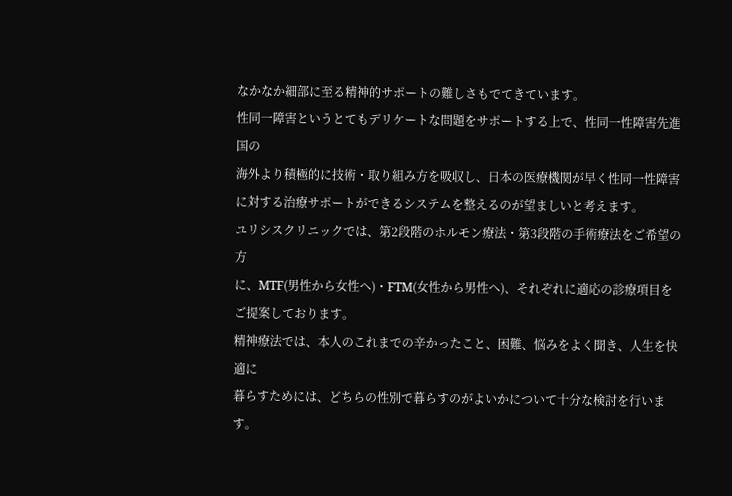なかなか細部に至る精神的サポートの難しさもでてきています。
性同一障害というとてもデリケートな問題をサポートする上で、性同一性障害先進国の
海外より積極的に技術・取り組み方を吸収し、日本の医療機関が早く性同一性障害
に対する治療サポートができるシステムを整えるのが望ましいと考えます。
ユリシスクリニックでは、第2段階のホルモン療法・第3段階の手術療法をご希望の方
に、MTF(男性から女性へ)・FTM(女性から男性へ)、それぞれに適応の診療項目を
ご提案しております。
精神療法では、本人のこれまでの辛かったこと、困難、悩みをよく聞き、人生を快適に
暮らすためには、どちらの性別で暮らすのがよいかについて十分な検討を行います。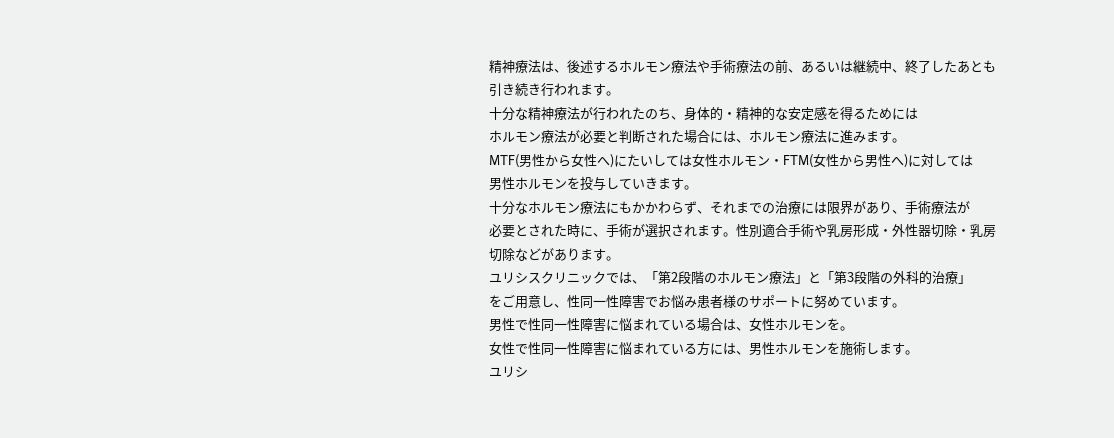精神療法は、後述するホルモン療法や手術療法の前、あるいは継続中、終了したあとも
引き続き行われます。
十分な精神療法が行われたのち、身体的・精神的な安定感を得るためには
ホルモン療法が必要と判断された場合には、ホルモン療法に進みます。
MTF(男性から女性へ)にたいしては女性ホルモン・FTM(女性から男性へ)に対しては
男性ホルモンを投与していきます。
十分なホルモン療法にもかかわらず、それまでの治療には限界があり、手術療法が
必要とされた時に、手術が選択されます。性別適合手術や乳房形成・外性器切除・乳房
切除などがあります。
ユリシスクリニックでは、「第2段階のホルモン療法」と「第3段階の外科的治療」
をご用意し、性同一性障害でお悩み患者様のサポートに努めています。
男性で性同一性障害に悩まれている場合は、女性ホルモンを。
女性で性同一性障害に悩まれている方には、男性ホルモンを施術します。
ユリシ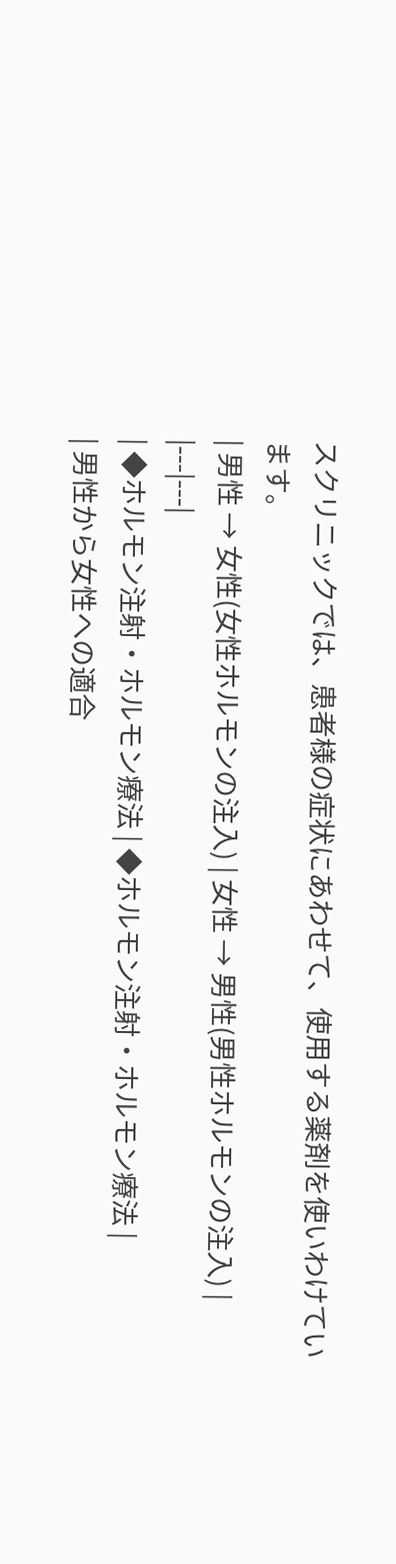スクリニックでは、患者様の症状にあわせて、使用する薬剤を使いわけています。
| 男性 → 女性(女性ホルモンの注入) | 女性 → 男性(男性ホルモンの注入) |
|---|---|
| ◆ホルモン注射・ホルモン療法 | ◆ホルモン注射・ホルモン療法 |
| 男性から女性への適合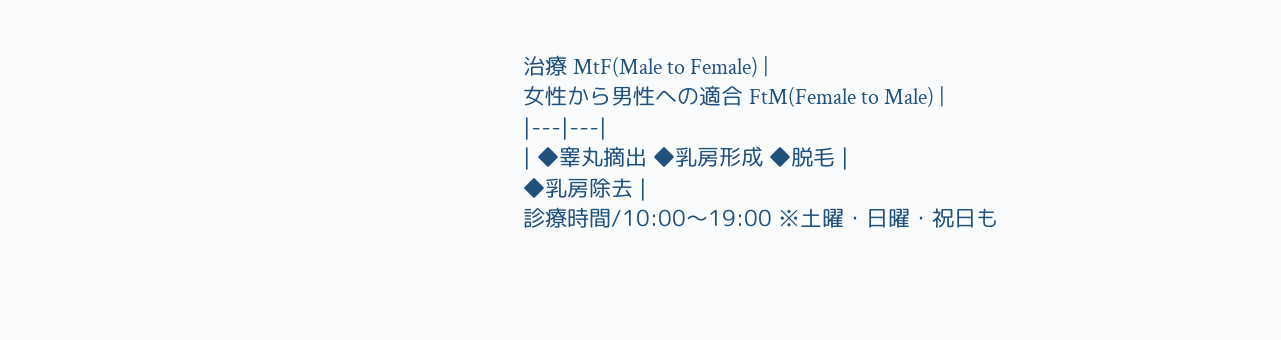治療 MtF(Male to Female) |
女性から男性への適合 FtM(Female to Male) |
|---|---|
| ◆睾丸摘出 ◆乳房形成 ◆脱毛 |
◆乳房除去 |
診療時間/10:00〜19:00 ※土曜・日曜・祝日も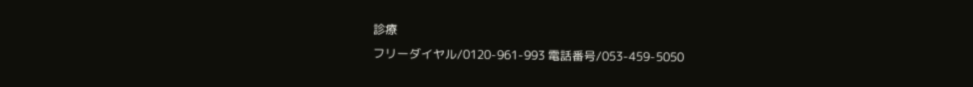診療
フリーダイヤル/0120-961-993 電話番号/053-459-5050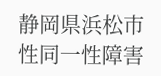静岡県浜松市 性同一性障害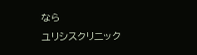なら
ユリシスクリニック